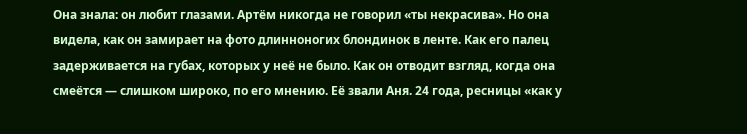Она зналa: он любит глазами. Артём никогда не говорил «ты некрасива». Но она видела, как он замирает на фото длинноногих блондинок в ленте. Как его палец задерживается на губах, которых у неё не было. Как он отводит взгляд, когда она смеётся — слишком широко, по его мнению. Её звали Аня. 24 года, ресницы «как у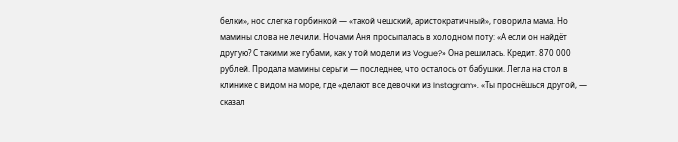белки», нос слегка горбинкой — «такой чешский, аристократичный», говорила мама. Но мамины слова не лечили. Ночами Аня просыпалась в холодном поту: «А если он найдёт другую? С такими же губами, как у той модели из Vogue?» Она решилась. Кредит. 870 000 рублей. Продала мамины серьги — последнее, что осталось от бабушки. Легла на стол в клинике с видом на море, где «делают все девочки из Instagram». «Ты проснёшься другой, — сказал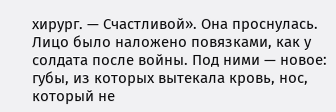хирург. — Счастливой». Она проснулась. Лицо было наложено повязками, как у солдата после войны. Под ними — новое: губы, из которых вытекала кровь, нос, который не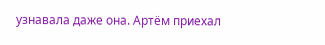узнавала даже она. Артём приехал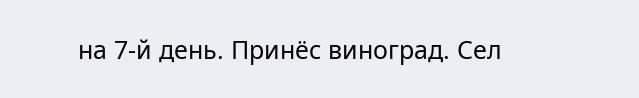на 7-й день. Принёс виноград. Сел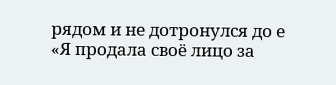рядом и не дотронулся до е
«Я продала своё лицо за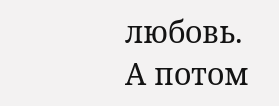любовь. А потом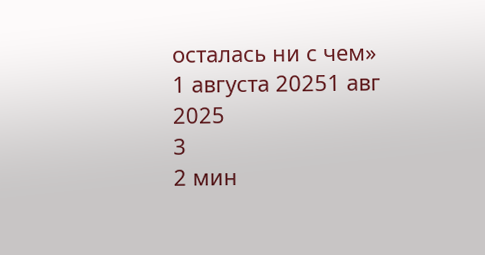осталась ни с чем»
1 августа 20251 авг 2025
3
2 мин